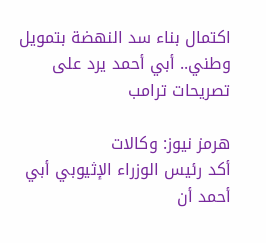اكتمال بناء سد النهضة بتمويل وطني.. أبي أحمد يرد على تصريحات ترامب

هرمز نيوز: وكالات
أكد رئيس الوزراء الإثيوبي أبي أحمد أن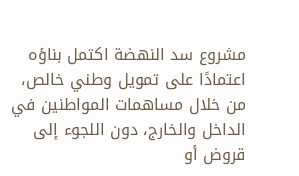مشروع سد النهضة اكتمل بناؤه اعتمادًا على تمويل وطني خالص، من خلال مساهمات المواطنين في الداخل والخارج، دون اللجوء إلى قروض أو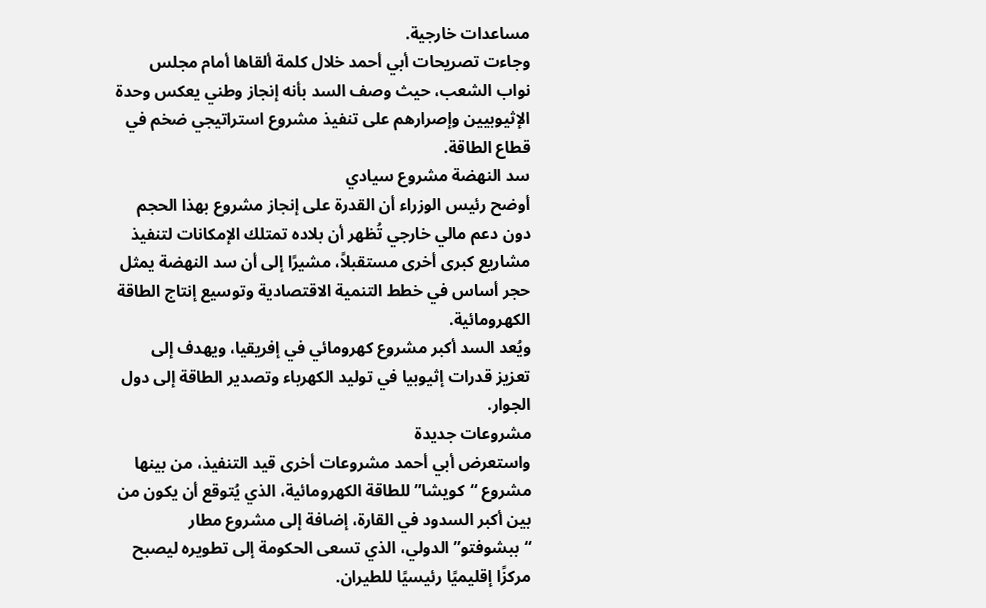مساعدات خارجية.
وجاءت تصريحات أبي أحمد خلال كلمة ألقاها أمام مجلس نواب الشعب، حيث وصف السد بأنه إنجاز وطني يعكس وحدة الإثيوبيين وإصرارهم على تنفيذ مشروع استراتيجي ضخم في قطاع الطاقة.
سد النهضة مشروع سيادي
أوضح رئيس الوزراء أن القدرة على إنجاز مشروع بهذا الحجم دون دعم مالي خارجي تُظهر أن بلاده تمتلك الإمكانات لتنفيذ مشاريع كبرى أخرى مستقبلاً، مشيرًا إلى أن سد النهضة يمثل حجر أساس في خطط التنمية الاقتصادية وتوسيع إنتاج الطاقة الكهرومائية.
ويُعد السد أكبر مشروع كهرومائي في إفريقيا، ويهدف إلى تعزيز قدرات إثيوبيا في توليد الكهرباء وتصدير الطاقة إلى دول الجوار.
مشروعات جديدة
واستعرض أبي أحمد مشروعات أخرى قيد التنفيذ، من بينها مشروع “كويشا” للطاقة الكهرومائية، الذي يُتوقع أن يكون من بين أكبر السدود في القارة، إضافة إلى مشروع مطار “ببشوفتو” الدولي، الذي تسعى الحكومة إلى تطويره ليصبح مركزًا إقليميًا رئيسيًا للطيران.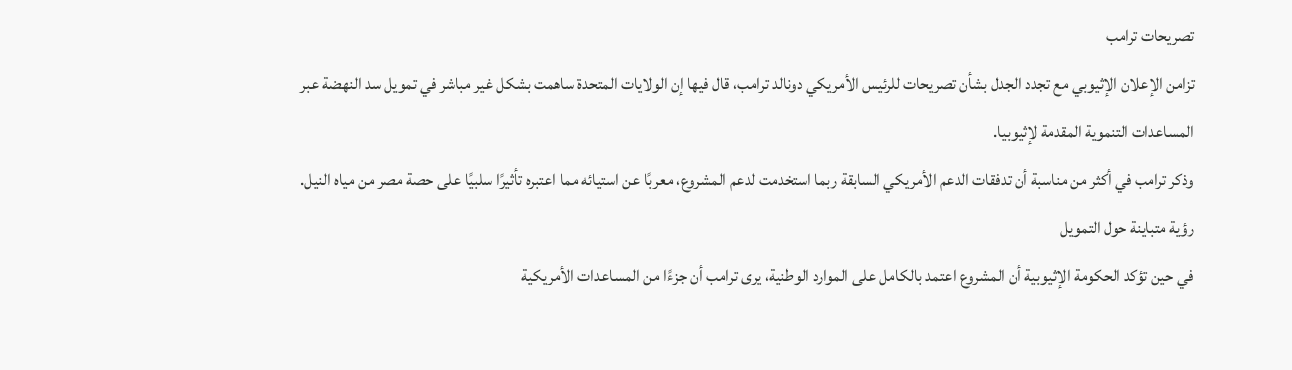تصريحات ترامب
تزامن الإعلان الإثيوبي مع تجدد الجدل بشأن تصريحات للرئيس الأمريكي دونالد ترامب، قال فيها إن الولايات المتحدة ساهمت بشكل غير مباشر في تمويل سد النهضة عبر المساعدات التنموية المقدمة لإثيوبيا.
وذكر ترامب في أكثر من مناسبة أن تدفقات الدعم الأمريكي السابقة ربما استخدمت لدعم المشروع، معربًا عن استيائه مما اعتبره تأثيرًا سلبيًا على حصة مصر من مياه النيل.
رؤية متباينة حول التمويل
في حين تؤكد الحكومة الإثيوبية أن المشروع اعتمد بالكامل على الموارد الوطنية، يرى ترامب أن جزءًا من المساعدات الأمريكية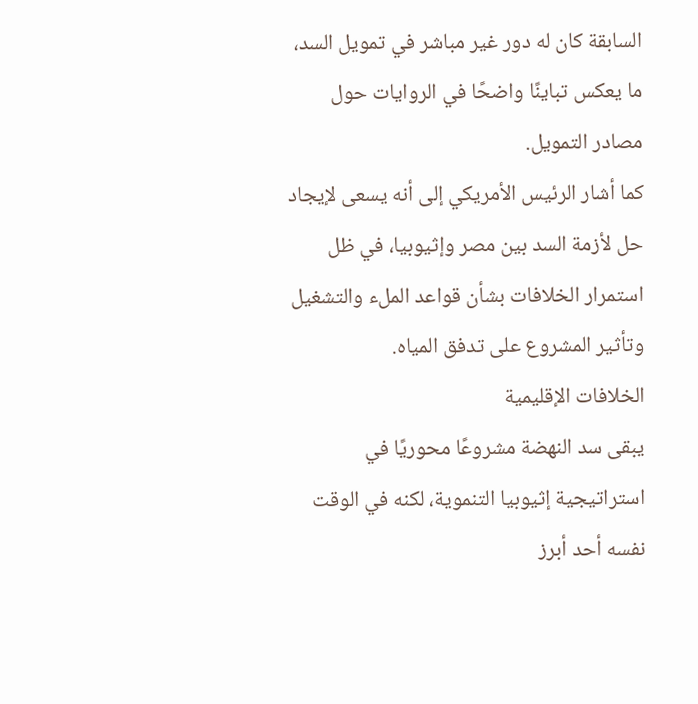السابقة كان له دور غير مباشر في تمويل السد، ما يعكس تباينًا واضحًا في الروايات حول مصادر التمويل.
كما أشار الرئيس الأمريكي إلى أنه يسعى لإيجاد حل لأزمة السد بين مصر وإثيوبيا، في ظل استمرار الخلافات بشأن قواعد الملء والتشغيل وتأثير المشروع على تدفق المياه.
الخلافات الإقليمية
يبقى سد النهضة مشروعًا محوريًا في استراتيجية إثيوبيا التنموية، لكنه في الوقت نفسه أحد أبرز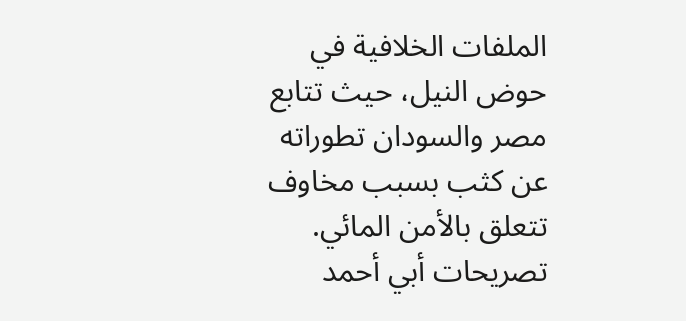الملفات الخلافية في حوض النيل، حيث تتابع مصر والسودان تطوراته عن كثب بسبب مخاوف تتعلق بالأمن المائي.
تصريحات أبي أحمد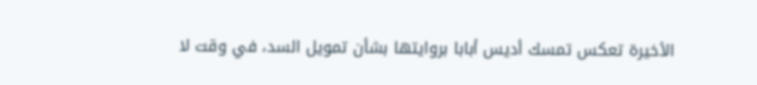الأخيرة تعكس تمسك أديس أبابا بروايتها بشأن تمويل السد، في وقت لا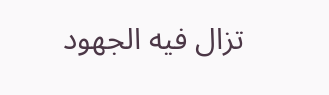تزال فيه الجهود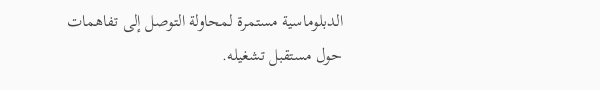الدبلوماسية مستمرة لمحاولة التوصل إلى تفاهمات حول مستقبل تشغيله.